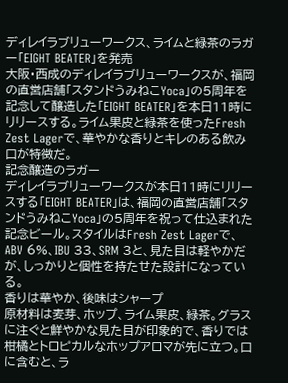ディレイラブリューワークス、ライムと緑茶のラガー「EIGHT BEATER」を発売
大阪・西成のディレイラブリューワークスが、福岡の直営店舗「スタンドうみねこYoca」の5周年を記念して醸造した「EIGHT BEATER」を本日11時にリリースする。ライム果皮と緑茶を使ったFresh Zest Lagerで、華やかな香りとキレのある飲み口が特徴だ。
記念醸造のラガー
ディレイラブリューワークスが本日11時にリリースする「EIGHT BEATER」は、福岡の直営店舗「スタンドうみねこYoca」の5周年を祝って仕込まれた記念ビール。スタイルはFresh Zest Lagerで、ABV 6%、IBU 33、SRM 3と、見た目は軽やかだが、しっかりと個性を持たせた設計になっている。
香りは華やか、後味はシャープ
原材料は麦芽、ホップ、ライム果皮、緑茶。グラスに注ぐと鮮やかな見た目が印象的で、香りでは柑橘とトロピカルなホップアロマが先に立つ。口に含むと、ラ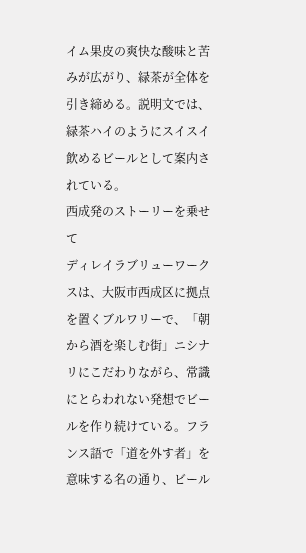イム果皮の爽快な酸味と苦みが広がり、緑茶が全体を引き締める。説明文では、緑茶ハイのようにスイスイ飲めるビールとして案内されている。
西成発のストーリーを乗せて
ディレイラブリューワークスは、大阪市西成区に拠点を置くブルワリーで、「朝から酒を楽しむ街」ニシナリにこだわりながら、常識にとらわれない発想でビールを作り続けている。フランス語で「道を外す者」を意味する名の通り、ビール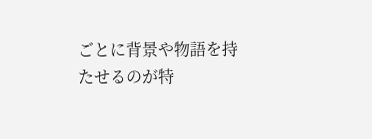ごとに背景や物語を持たせるのが特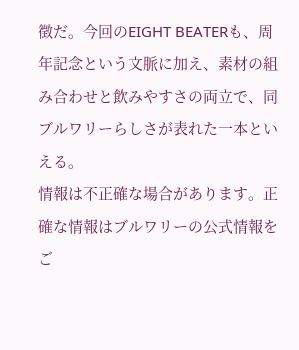徴だ。今回のEIGHT BEATERも、周年記念という文脈に加え、素材の組み合わせと飲みやすさの両立で、同ブルワリーらしさが表れた一本といえる。
情報は不正確な場合があります。正確な情報はブルワリーの公式情報をご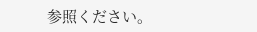参照ください。